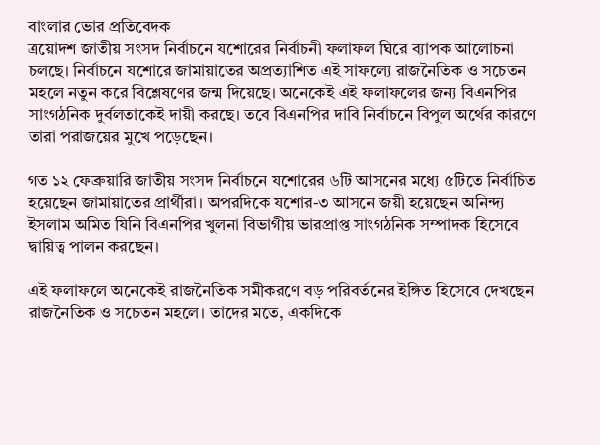বাংলার ভোর প্রতিবেদক
ত্রয়োদশ জাতীয় সংসদ নির্বাচনে যশোরের নির্বাচনী ফলাফল ঘিরে ব্যাপক আলোচনা চলছে। নির্বাচনে যশোরে জামায়াতের অপ্রত্যাশিত এই সাফল্যে রাজনৈতিক ও সচেতন মহলে নতুন করে বিশ্লেষণের জন্ম দিয়েছে। অনেকেই এই ফলাফলের জন্য বিএনপির সাংগঠনিক দুর্বলতাকেই দায়ী করছে। তবে বিএনপির দাবি নির্বাচনে বিপুল অর্থের কারণে তারা পরাজয়ের মুখে পড়েছেন।

গত ১২ ফেব্রুয়ারি জাতীয় সংসদ নির্বাচনে যশোরের ৬টি আসনের মধ্যে ৫টিতে নির্বাচিত হয়েছেন জামায়াতের প্রার্থীরা। অপরদিকে যশোর-৩ আসনে জয়ী হয়েছেন অনিন্দ্য ইসলাম অমিত যিনি বিএনপির খুলনা বিভাগীয় ভারপ্রাপ্ত সাংগঠনিক সম্পাদক হিসেবে দ্বায়িত্ব পালন করছেন।

এই ফলাফলে অনেকেই রাজনৈতিক সমীকরণে বড় পরিবর্তনের ইঙ্গিত হিসেবে দেখছেন রাজনৈতিক ও সচেতন মহলে। তাদের মতে, একদিকে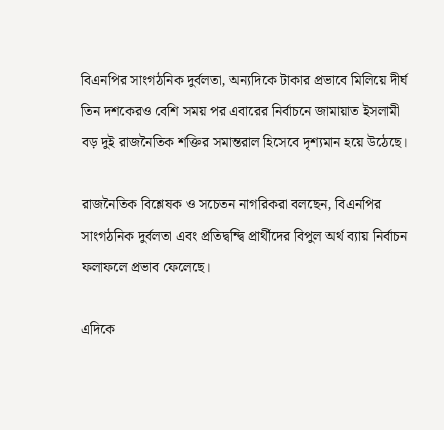বিএনপির সাংগঠনিক দুর্বলতা, অন্যদিকে টাকার প্রভাবে মিলিয়ে দীর্ঘ তিন দশকেরও বেশি সময় পর এবারের নির্বাচনে জামায়াত ইসলামী বড় দুই রাজনৈতিক শক্তির সমান্তরাল হিসেবে দৃশ্যমান হয়ে উঠেছে।

রাজনৈতিক বিশ্লেষক ও সচেতন নাগরিকরা বলছেন, বিএনপির সাংগঠনিক দুর্বলতা এবং প্রতিদ্বন্দ্বি প্রার্থীদের বিপুল অর্থ ব্যায় নির্বাচন ফলাফলে প্রভাব ফেলেছে।

এদিকে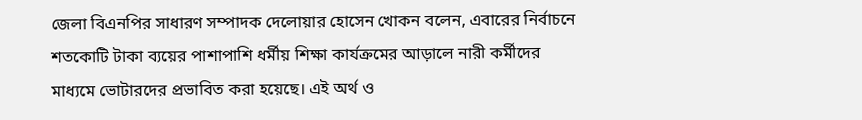জেলা বিএনপির সাধারণ সম্পাদক দেলোয়ার হোসেন খোকন বলেন, এবারের নির্বাচনে শতকোটি টাকা ব্যয়ের পাশাপাশি ধর্মীয় শিক্ষা কার্যক্রমের আড়ালে নারী কর্মীদের মাধ্যমে ভোটারদের প্রভাবিত করা হয়েছে। এই অর্থ ও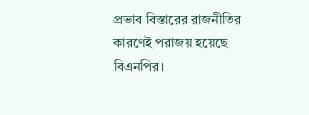প্রভাব বিস্তারের রাজনীতির কারণেই পরাজয় হয়েছে বিএনপির।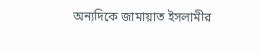অন্যদিকে জামায়াত ইসলামীর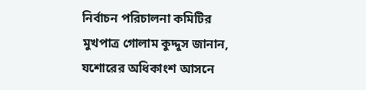নির্বাচন পরিচালনা কমিটির মুখপাত্র গোলাম কুদ্দুস জানান, যশোরের অধিকাংশ আসনে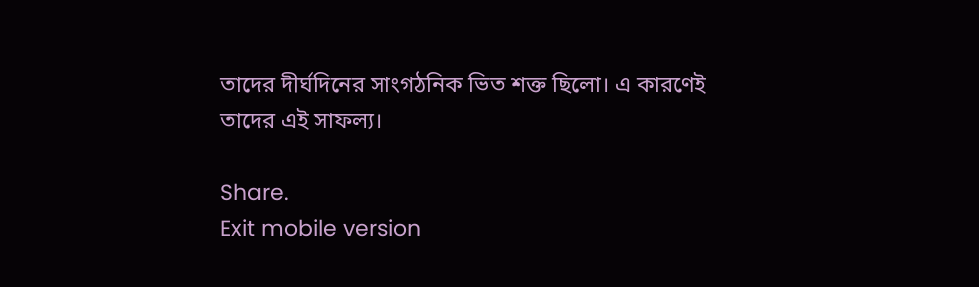তাদের দীর্ঘদিনের সাংগঠনিক ভিত শক্ত ছিলো। এ কারণেই তাদের এই সাফল্য।

Share.
Exit mobile version